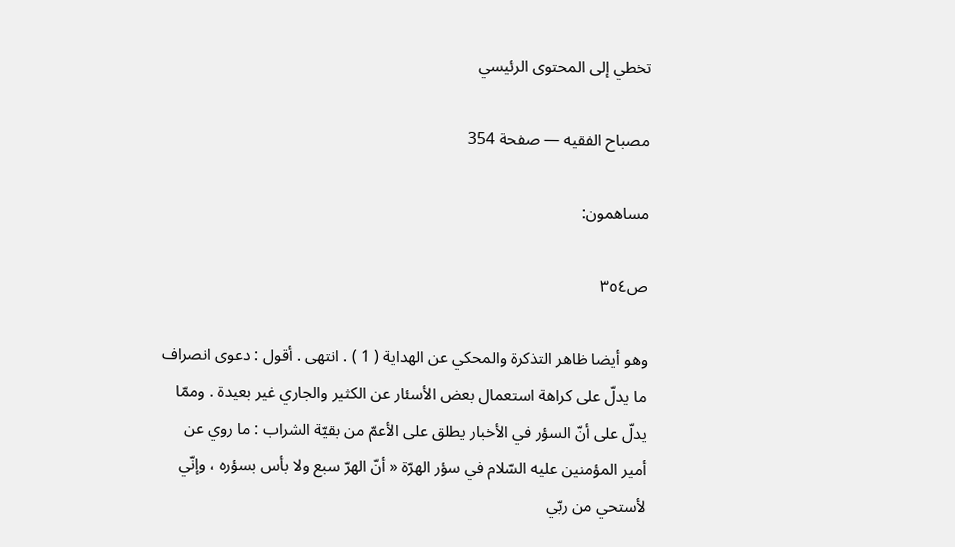تخطي إلى المحتوى الرئيسي

مصباح الفقيه — صفحة 354

مساهمون:

ص٣٥٤

وهو أيضا ظاهر التذكرة والمحكي عن الهداية ( 1 ) . انتهى . أقول : دعوى انصراف ما يدلّ على كراهة استعمال بعض الأسئار عن الكثير والجاري غير بعيدة . وممّا يدلّ على أنّ السؤر في الأخبار يطلق على الأعمّ من بقيّة الشراب : ما روي عن أمير المؤمنين عليه السّلام في سؤر الهرّة « أنّ الهرّ سبع ولا بأس بسؤره ، وإنّي لأستحي من ربّي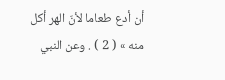أن أدع طعاما لأنّ الهر أكل منه » ( 2 ) . وعن النبي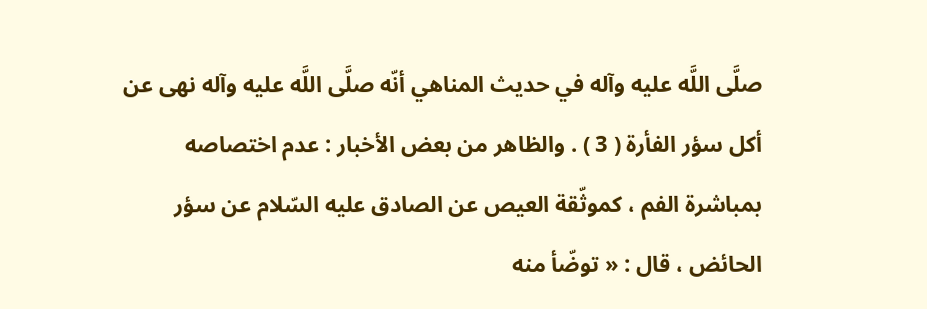صلَّى اللَّه عليه وآله في حديث المناهي أنّه صلَّى اللَّه عليه وآله نهى عن أكل سؤر الفأرة ( 3 ) . والظاهر من بعض الأخبار : عدم اختصاصه بمباشرة الفم ، كموثّقة العيص عن الصادق عليه السّلام عن سؤر الحائض ، قال : « توضّأ منه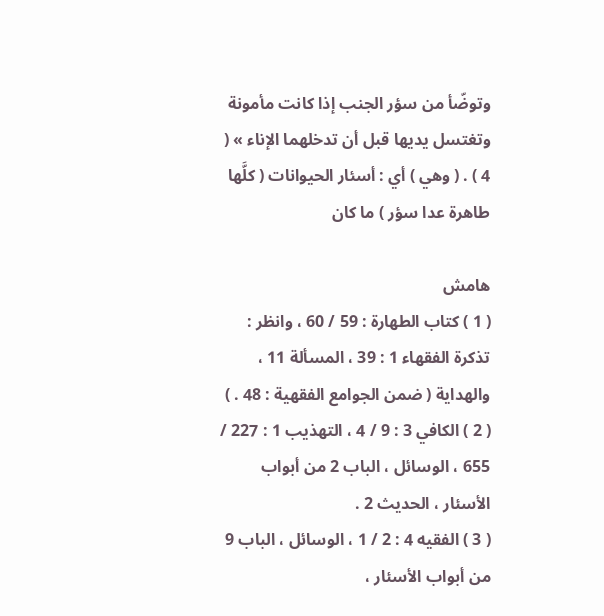وتوضّأ من سؤر الجنب إذا كانت مأمونة وتغتسل يديها قبل أن تدخلهما الإناء » ( 4 ) . ( وهي ) أي : أسئار الحيوانات ( كلَّها طاهرة عدا سؤر ) ما كان

هامش
( 1 ) كتاب الطهارة : 59 / 60 ، وانظر : تذكرة الفقهاء 1 : 39 ، المسألة 11 ، والهداية ( ضمن الجوامع الفقهية : 48 . )
( 2 ) الكافي 3 : 9 / 4 ، التهذيب 1 : 227 / 655 ، الوسائل ، الباب 2 من أبواب الأسئار ، الحديث 2 .
( 3 ) الفقيه 4 : 2 / 1 ، الوسائل ، الباب 9 من أبواب الأسئار ،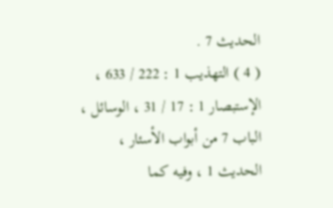الحديث 7 .
( 4 ) التهذيب 1 : 222 / 633 ، الإستبصار 1 : 17 / 31 ، الوسائل ، الباب 7 من أبواب الأسئار ، الحديث 1 ، وفيه كما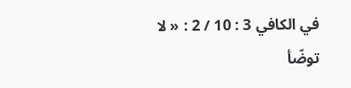في الكافي 3 : 10 / 2 : « لا توضّأ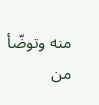منه وتوضّأ من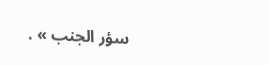سؤر الجنب » .